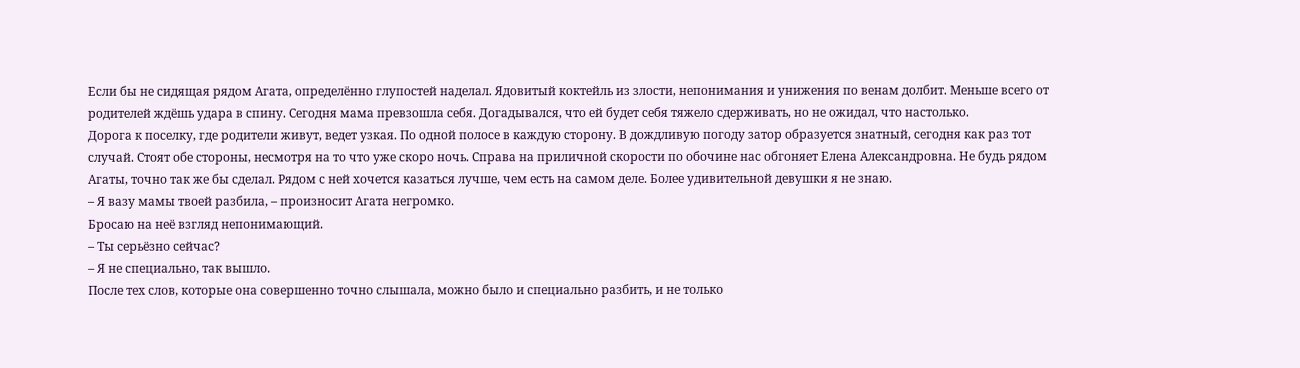Если бы не сидящая рядом Агата, определённо глупостей наделал. Ядовитый коктейль из злости, непонимания и унижения по венам долбит. Меньше всего от родителей ждёшь удара в спину. Сегодня мама превзошла себя. Догадывался, что ей будет себя тяжело сдерживать, но не ожидал, что настолько.
Дорога к поселку, где родители живут, ведет узкая. По одной полосе в каждую сторону. В дождливую погоду затор образуется знатный, сегодня как раз тот случай. Стоят обе стороны, несмотря на то что уже скоро ночь. Справа на приличной скорости по обочине нас обгоняет Елена Александровна. Не будь рядом Агаты, точно так же бы сделал. Рядом с ней хочется казаться лучше, чем есть на самом деле. Более удивительной девушки я не знаю.
– Я вазу мамы твоей разбила, – произносит Агата негромко.
Бросаю на неё взгляд непонимающий.
– Ты серьёзно сейчас?
– Я не специально, так вышло.
После тех слов, которые она совершенно точно слышала, можно было и специально разбить, и не только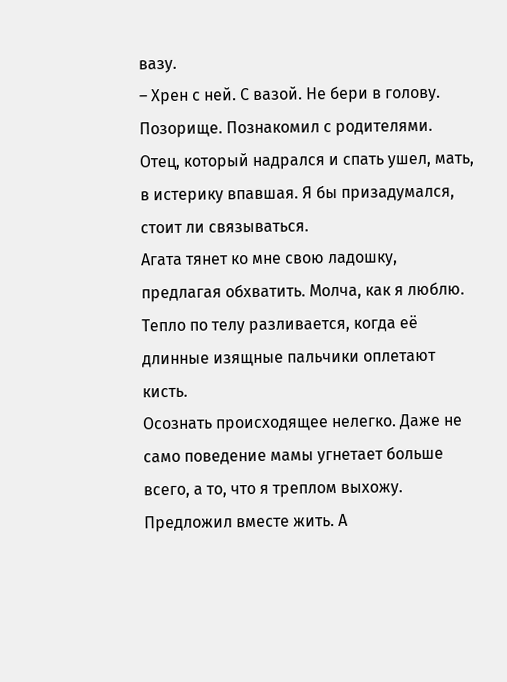вазу.
– Хрен с ней. С вазой. Не бери в голову.
Позорище. Познакомил с родителями. Отец, который надрался и спать ушел, мать, в истерику впавшая. Я бы призадумался, стоит ли связываться.
Агата тянет ко мне свою ладошку, предлагая обхватить. Молча, как я люблю. Тепло по телу разливается, когда её длинные изящные пальчики оплетают кисть.
Осознать происходящее нелегко. Даже не само поведение мамы угнетает больше всего, а то, что я треплом выхожу. Предложил вместе жить. А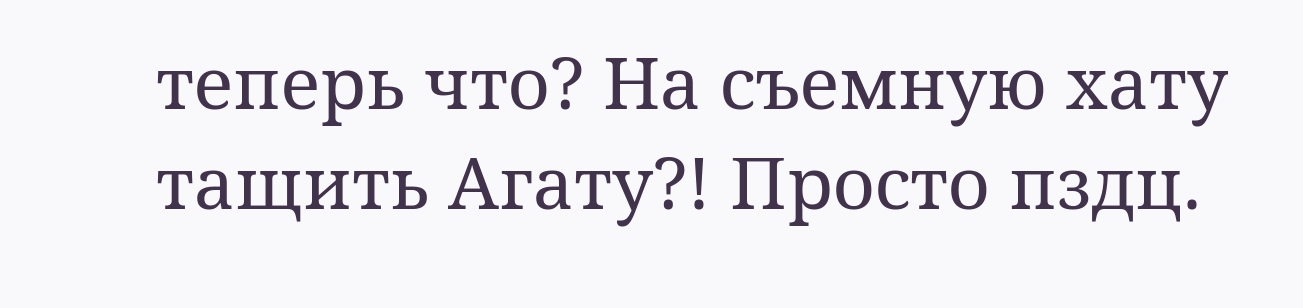теперь что? На съемную хату тащить Агату?! Просто пздц.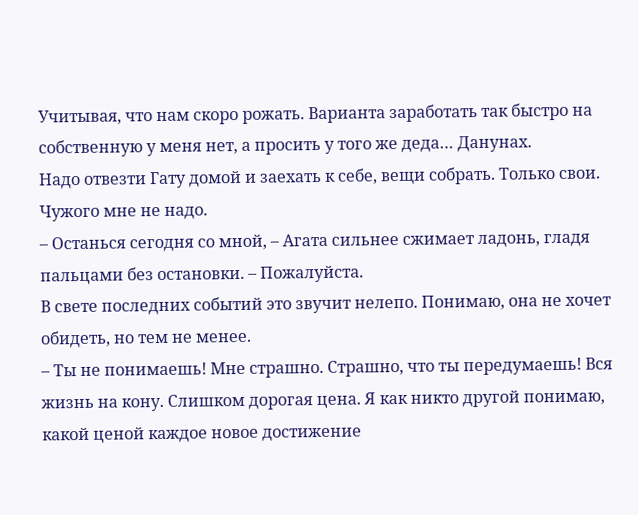Учитывая, что нам скоро рожать. Варианта заработать так быстро на собственную у меня нет, а просить у того же деда… Данунах.
Надо отвезти Гату домой и заехать к себе, вещи собрать. Только свои. Чужого мне не надо.
– Останься сегодня со мной, – Агата сильнее сжимает ладонь, гладя пальцами без остановки. – Пожалуйста.
В свете последних событий это звучит нелепо. Понимаю, она не хочет обидеть, но тем не менее.
– Ты не понимаешь! Мне страшно. Страшно, что ты передумаешь! Вся жизнь на кону. Слишком дорогая цена. Я как никто другой понимаю, какой ценой каждое новое достижение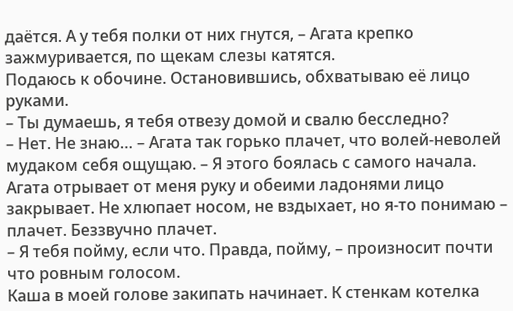даётся. А у тебя полки от них гнутся, – Агата крепко зажмуривается, по щекам слезы катятся.
Подаюсь к обочине. Остановившись, обхватываю её лицо руками.
– Ты думаешь, я тебя отвезу домой и свалю бесследно?
– Нет. Не знаю… – Агата так горько плачет, что волей-неволей мудаком себя ощущаю. – Я этого боялась с самого начала.
Агата отрывает от меня руку и обеими ладонями лицо закрывает. Не хлюпает носом, не вздыхает, но я-то понимаю – плачет. Беззвучно плачет.
– Я тебя пойму, если что. Правда, пойму, – произносит почти что ровным голосом.
Каша в моей голове закипать начинает. К стенкам котелка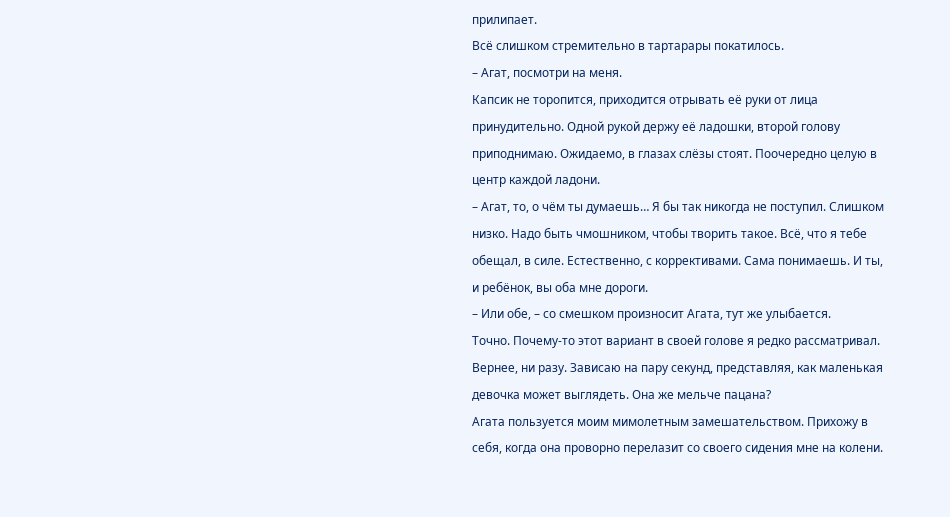прилипает.
Всё слишком стремительно в тартарары покатилось.
– Агат, посмотри на меня.
Капсик не торопится, приходится отрывать её руки от лица принудительно. Одной рукой держу её ладошки, второй голову приподнимаю. Ожидаемо, в глазах слёзы стоят. Поочередно целую в центр каждой ладони.
– Агат, то, о чём ты думаешь… Я бы так никогда не поступил. Слишком низко. Надо быть чмошником, чтобы творить такое. Всё, что я тебе обещал, в силе. Естественно, с коррективами. Сама понимаешь. И ты, и ребёнок, вы оба мне дороги.
– Или обе, – со смешком произносит Агата, тут же улыбается.
Точно. Почему-то этот вариант в своей голове я редко рассматривал. Вернее, ни разу. Зависаю на пару секунд, представляя, как маленькая девочка может выглядеть. Она же мельче пацана?
Агата пользуется моим мимолетным замешательством. Прихожу в себя, когда она проворно перелазит со своего сидения мне на колени.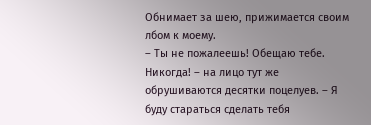Обнимает за шею, прижимается своим лбом к моему.
– Ты не пожалеешь! Обещаю тебе. Никогда! – на лицо тут же обрушиваются десятки поцелуев. – Я буду стараться сделать тебя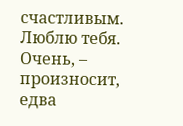счастливым. Люблю тебя. Очень, – произносит, едва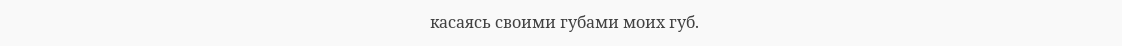касаясь своими губами моих губ.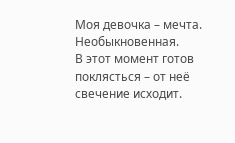Моя девочка – мечта. Необыкновенная.
В этот момент готов поклясться – от неё свечение исходит.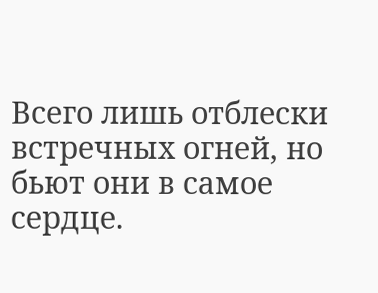Всего лишь отблески встречных огней, но бьют они в самое сердце.